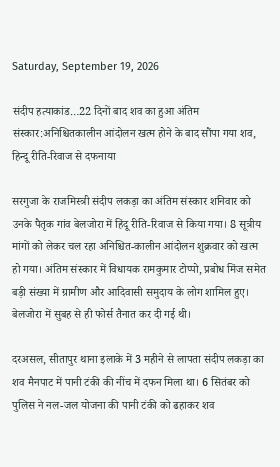Saturday, September 19, 2026

संदीप हत्याकांड…22 दिनों बाद शव का हुआ अंतिम संस्कार:अनिश्चितकालीन आंदोलन खत्म होने के बाद सौंपा गया शव, हिन्दू रीति-रिवाज से दफनाया

सरगुजा के राजमिस्त्री संदीप लकड़ा का अंतिम संस्कार शनिवार को उनके पैतृक गांव बेलजोरा में हिंदू रीति-रिवाज से किया गया। 8 सूत्रीय मांगों को लेकर चल रहा अनिश्चित-कालीन आंदोलन शुक्रवार को खत्म हो गया। अंतिम संस्कार में विधायक रामकुमार टोप्पो, प्रबोध मिंज समेत बड़ी संख्या में ग्रामीण और आदिवासी समुदाय के लोग शामिल हुए। बेलजोरा में सुबह से ही फोर्स तैनात कर दी गई थी।

दरअसल, सीतापुर थाना इलाके में 3 महीने से लापता संदीप लकड़ा का शव मैनपाट में पानी टंकी की नींच में दफन मिला था। 6 सितंबर को पुलिस ने नल-जल योजना की पानी टंकी को ढहाकर शव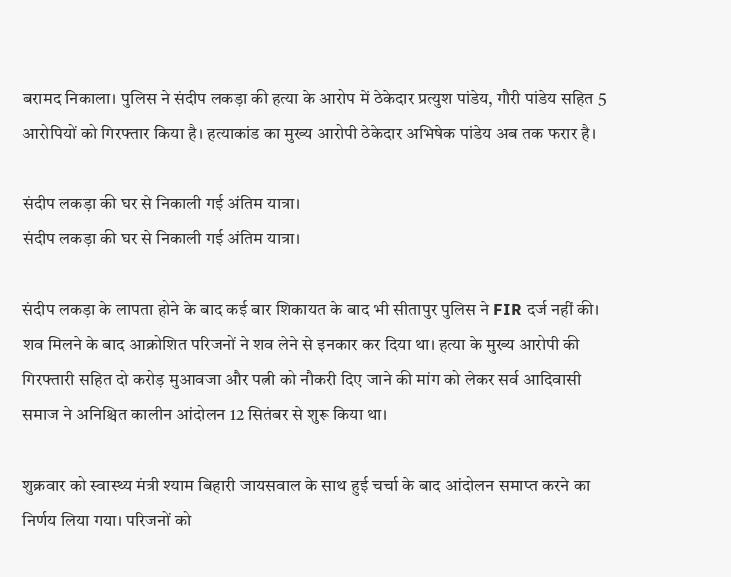बरामद निकाला। पुलिस ने संदीप लकड़ा की हत्या के आरोप में ठेकेदार प्रत्युश पांडेय, गौरी पांडेय सहित 5 आरोपियों को गिरफ्तार किया है। हत्याकांड का मुख्य आरोपी ठेकेदार अभिषेक पांडेय अब तक फरार है।

संदीप लकड़ा की घर से निकाली गई अंतिम यात्रा।
संदीप लकड़ा की घर से निकाली गई अंतिम यात्रा।

संदीप लकड़ा के लापता होने के बाद कई बार शिकायत के बाद भी सीतापुर पुलिस ने FIR दर्ज नहीं की। शव मिलने के बाद आक्रोशित परिजनों ने शव लेने से इनकार कर दिया था। हत्या के मुख्य आरोपी की गिरफ्तारी सहित दो करोड़ मुआवजा और पत्नी को नौकरी दिए जाने की मांग को लेकर सर्व आदिवासी समाज ने अनिश्चित कालीन आंदोलन 12 सितंबर से शुरू किया था।

शुक्रवार को स्वास्थ्य मंत्री श्याम बिहारी जायसवाल के साथ हुई चर्चा के बाद आंदोलन समाप्त करने का निर्णय लिया गया। परिजनों को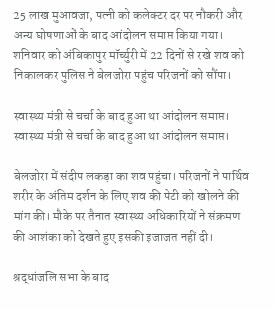25 लाख मुआवजा, पत्नी को कलेक्टर दर पर नौकरी और अन्य घोषणाओं के बाद आंदोलन समाप्त किया गया। शनिवार को अंबिकापुर मॉर्च्युरी में 22 दिनों से रखे शव को निकालकर पुलिस ने बेलजोरा पहुंच परिजनों को सौंपा।

स्वास्थ्य मंत्री से चर्चा के बाद हुआ था आंदोलन समाप्त।
स्वास्थ्य मंत्री से चर्चा के बाद हुआ था आंदोलन समाप्त।

बेलजोरा में संदीप लकड़ा का शव पहुंचा। परिजनों ने पार्थिव शरीर के अंतिम दर्शन के लिए शव की पेटी को खोलने की मांग की। मौके पर तैनात स्वास्थ्य अधिकारियों ने संक्रमण की आशंका को देखते हुए इसकी इजाजत नहीं दी।

श्रद्धांजलि सभा के बाद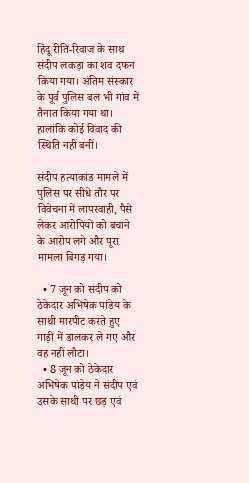हिंदू रीति-रिवाज के साथ संदीप लकड़ा का शव दफन किया गया। अंतिम संस्कार के पूर्व पुलिस बल भी गांव में तैनात किया गया था। हालांकि कोई विवाद की स्थिति नहीं बनीं।

संदीप हत्याकांड मामले में पुलिस पर सीधे तौर पर विवेचना में लापरवाही, पैसे लेकर आरोपियों को बचाने के आरोप लगे और पूरा मामला बिगड़ गया।

  • 7 जून को संदीप को ठेकेदार अभिषेक पांडेय के साथी मारपीट करते हुए गाड़ी में डालकर ले गए और वह नहीं लौटा।
  • 8 जून को ठेकेदार अभिषेक पांडेय ने संदीप एवं उसके साथी पर छड़ एवं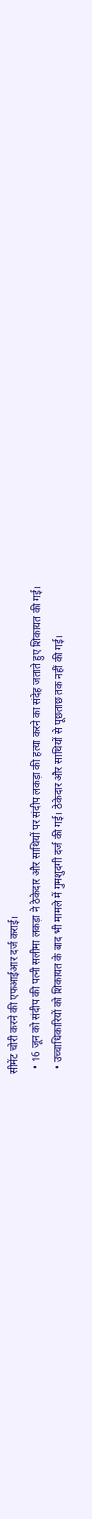सीमेंट चोरी करने की एफआईआर दर्ज कराई।
  • 16 जून को संदीप की पत्नी सलीमा लकड़ा ने ठेकेदार और साथियों पर संदीप लकड़ा की हत्या करने का संदेह जताते हुए शिकायत की गई।
  • उच्चाधिकारियों को शिकायत के बाद भी मामले में गुमशुदगी दर्ज की गई। ठेकेदार और साथियों से पूछताछ तक नहीं की गई।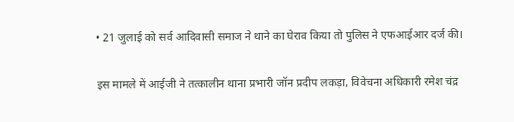• 21 जुलाई को सर्व आदिवासी समाज ने थाने का घेराव किया तो पुलिस ने एफआईआर दर्ज की।

इस मामले में आईजी ने तत्कालीन थाना प्रभारी जॉन प्रदीप लकड़ा, विवेचना अधिकारी रमेश चंद्र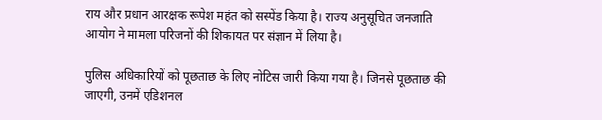राय और प्रधान आरक्षक रूपेश महंत को सस्पेंड किया है। राज्य अनुसूचित जनजाति आयोग ने मामला परिजनों की शिकायत पर संज्ञान में लिया है।

पुलिस अधिकारियों को पूछताछ के लिए नोटिस जारी किया गया है। जिनसे पूछताछ की जाएगी, उनमें एडिशनल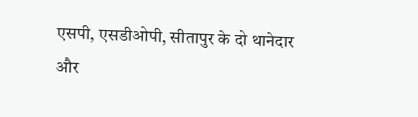एसपी, एसडीओपी, सीतापुर के दो थानेदार और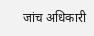जांच अधिकारी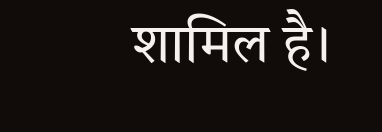शामिल है।